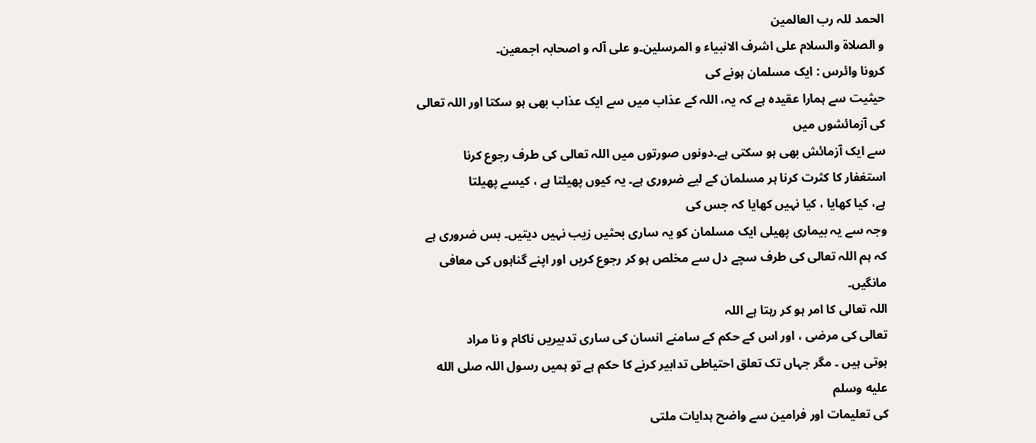الحمد للہ رب العالمین
و الصلاۃ والسلام علی اشرف الانبیاء و المرسلین۔و علی آلہ و اصحابہ اجمعین۔
کرونا وائرس : ایک مسلمان ہونے کی
حیثیت سے ہمارا عقیدہ ہے کہ یہ، اللہ کے عذاب میں سے ایک عذاب بھی ہو سکتا اور اللہ تعالی کی آزمائشوں میں
سے ایک آزمائش بھی ہو سکتی ہے۔دونوں صورتوں میں اللہ تعالی کی طرف رجوع کرنا
استغفار کا کثرت کرنا ہر مسلمان کے لیے ضروری ہے۔ یہ کیوں پھیلتا ہے ، کیسے پھیلتا
ہے، کیا کھایا ، کیا نہیں کھایا کہ جس کی
وجہ سے یہ بیماری پھیلی ایک مسلمان کو یہ ساری بحثیں زیب نہیں دیتیں۔ بس ضروری ہے
کہ ہم اللہ تعالی کی طرف سچے دل سے مخلص ہو کر رجوع کریں اور اپنے گناہوں کی معافی
مانگیں۔
اللہ تعالی کا امر ہو کر رہتا ہے اللہ
تعالی کی مرضی ، اور اس کے حکم کے سامنے انسان کی ساری تدبیریں ناکام و نا مراد
ہوتی ہیں ۔ مگر جہاں تک تعلق احتیاطی تدابیر کرنے کا حکم ہے تو ہمیں رسول اللہ صلى الله عليه وسلم
کی تعلیمات اور فرامین سے واضح ہدایات ملتی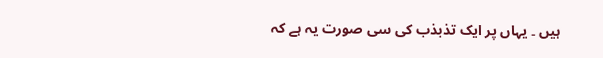ہیں ۔ یہاں پر ایک تذبذب کی سی صورت یہ ہے کہ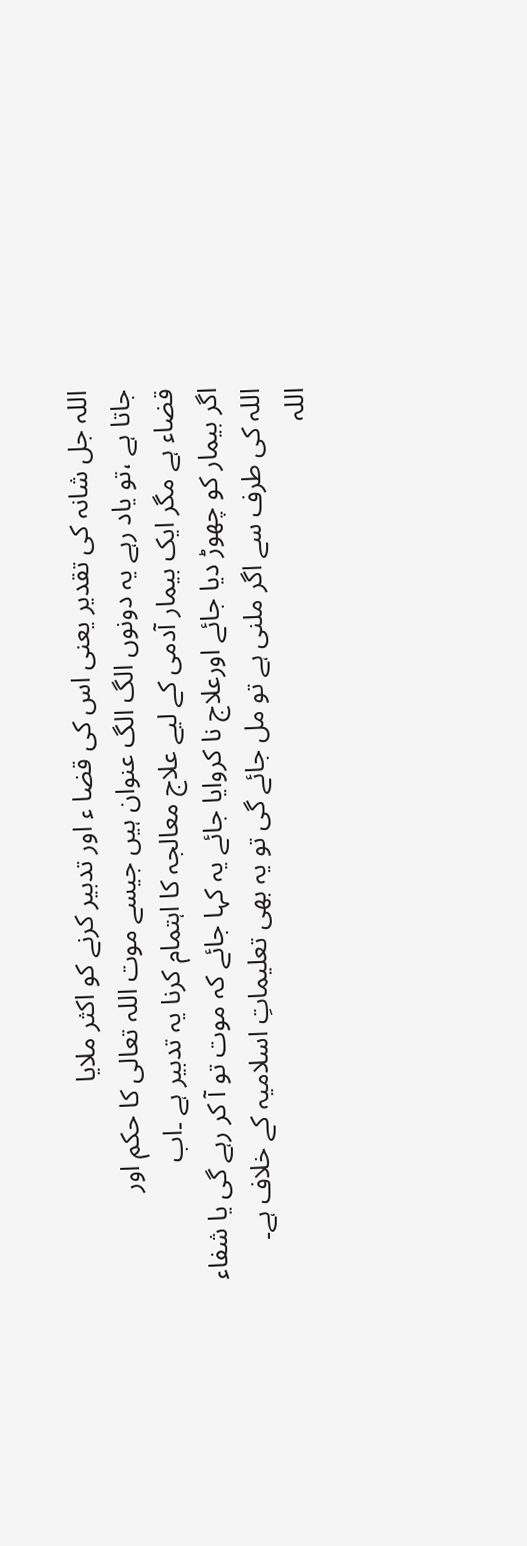اللہ جل شانہ کی تقدیر یعنی اس کی قضا ء اور تدبیر کرنے کو اکثر ملایا
جاتا ہے ،تو یاد رہے یہ دونوں الگ الگ عنوان ہیں جیسے موت اللہ تعالی کا حکم اور
قضاء ہے مگر ایک بیمار آدمی کے لیے علاج معالجہ کا اہتمام کرنا یہ تدبیر ہے ۔اب
اگر بیمار کو چھوڑ دیا جائے اورعلاج نا کروایا جائے یہ کہا جائے کہ موت تو آ کر رہے گی یا شفاء
اللہ کی طرف سے اگر ملنی ہے تو مل جائے گی تو یہ بھی تعلیماتِ اسلامیہ کے خلاف ہے۔
اللہ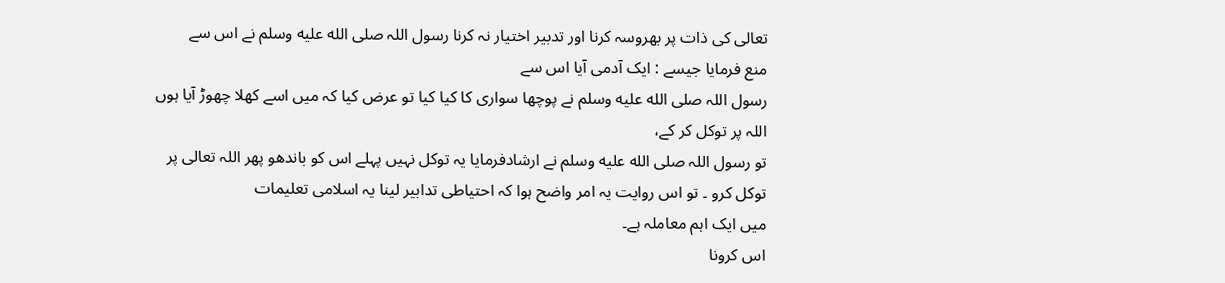تعالی کی ذات پر بھروسہ کرنا اور تدبیر اختیار نہ کرنا رسول اللہ صلى الله عليه وسلم نے اس سے
منع فرمایا جیسے : ایک آدمی آیا اس سے
رسول اللہ صلى الله عليه وسلم نے پوچھا سواری کا کیا کیا تو عرض کیا کہ میں اسے کھلا چھوڑ آیا ہوں اللہ پر توکل کر کے،
تو رسول اللہ صلى الله عليه وسلم نے ارشادفرمایا یہ توکل نہیں پہلے اس کو باندھو پھر اللہ تعالی پر
توکل کرو ۔ تو اس روایت یہ امر واضح ہوا کہ احتیاطی تدابیر لینا یہ اسلامی تعلیمات
میں ایک اہم معاملہ ہے۔
اس کرونا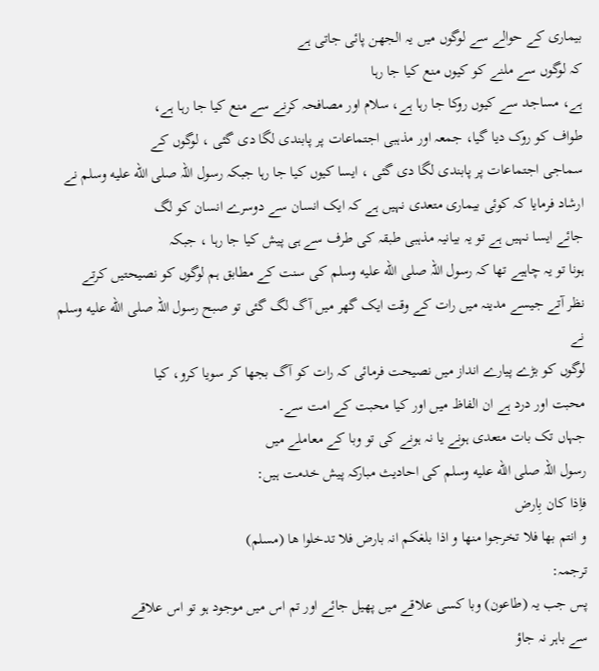بیماری کے حوالے سے لوگوں میں یہ الجھن پائی جاتی ہے
کہ لوگوں سے ملنے کو کیوں منع کیا جا رہا
ہے، مساجد سے کیوں روکا جا رہا ہے، سلام اور مصافحہ کرنے سے منع کیا جا رہا ہے،
طواف کو روک دیا گیا، جمعہ اور مذہبی اجتماعات پر پابندی لگا دی گئی ، لوگوں کے
سماجی اجتماعات پر پابندی لگا دی گئی ، ایسا کیوں کیا جا رہا جبکہ رسول اللہ صلى الله عليه وسلم نے
ارشاد فرمایا کہ کوئی بیماری متعدی نہیں ہے کہ ایک انسان سے دوسرے انسان کو لگ
جائے ایسا نہیں ہے تو یہ بیانیہ مذہبی طبقہ کی طرف سے ہی پیش کیا جا رہا ، جبکہ
ہونا تو یہ چاہیے تھا کہ رسول اللہ صلى الله عليه وسلم کی سنت کے مطابق ہم لوگوں کو نصیحتیں کرتے
نظر آتے جیسے مدینہ میں رات کے وقت ایک گھر میں آگ لگ گئی تو صبح رسول اللہ صلى الله عليه وسلم نے
لوگوں کو بڑے پیارے انداز میں نصیحت فرمائی کہ رات کو آگ بجھا کر سویا کرو، کیا
محبت اور درد ہے ان الفاظ میں اور کیا محبت کے امت سے۔
جہاں تک بات متعدی ہونے یا نہ ہونے کی تو وبا کے معاملے میں
رسول اللہ صلى الله عليه وسلم کی احادیث مبارکہ پیش خدمت ہیں:
فاِذا کان بِارض
و انتم بھا فلا تخرجوا منھا و اذا بلغکم انہ بارض فلا تدخلوا ھا (مسلم)
ترجمہ:
پس جب یہ (طاعون) وبا کسی علاقے میں پھیل جائے اور تم اس میں موجود ہو تو اس علاقے
سے باہر نہ جاؤ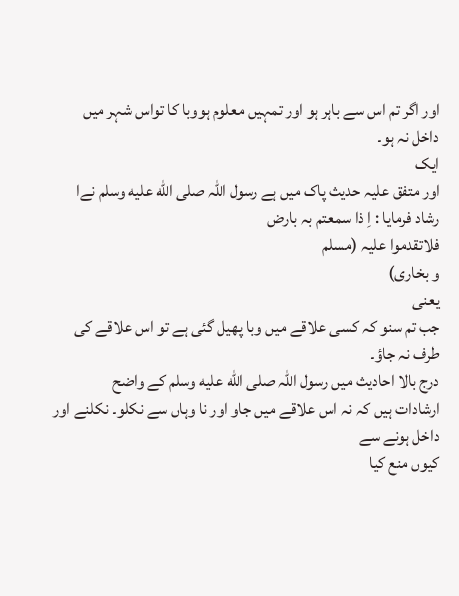اور اگر تم اس سے باہر ہو اور تمہیں معلوم ہووبا کا تواس شہر میں
داخل نہ ہو۔
ایک
اور متفق علیہ حدیث پاک میں ہے رسول اللہ صلى الله عليه وسلم نےا رشاد فرمایا : اِ ذا سمعتم بہ بارض
فلاتقدموا علیہ (مسلم
و بخاری)
یعنی
جب تم سنو کہ کسی علاقے میں وبا پھیل گئی ہے تو اس علاقے کی طرف نہ جاؤ۔
درج بالا احادیث میں رسول اللہ صلى الله عليه وسلم کے واضح
ارشادات ہیں کہ نہ اس علاقے میں جاو اور نا وہاں سے نکلو۔ نکلنے اور داخل ہونے سے
کیوں منع کیا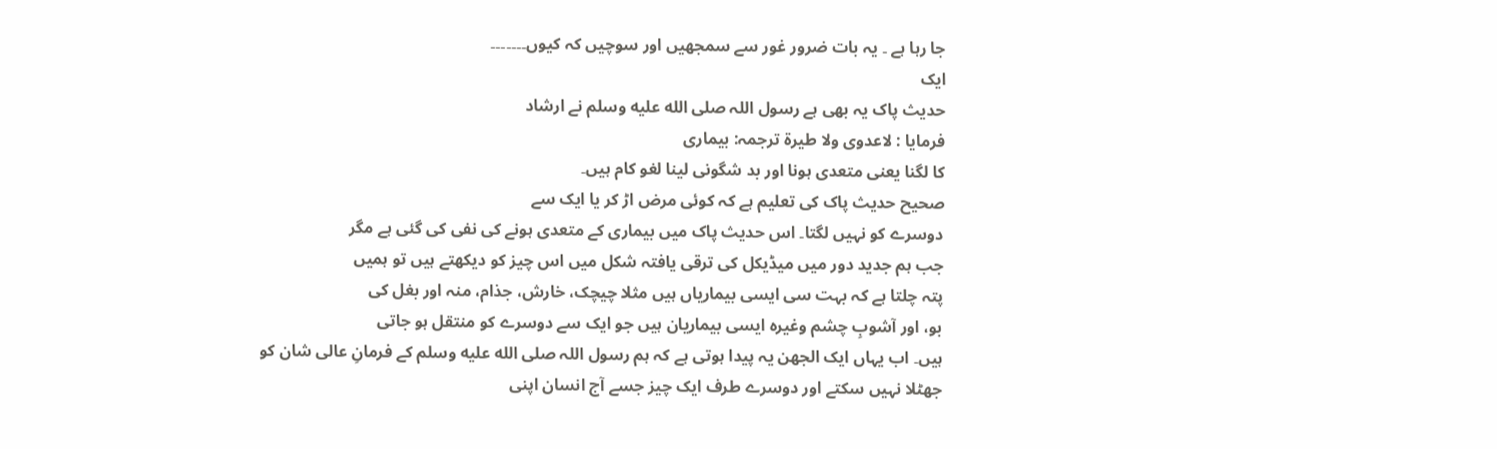جا رہا ہے ۔ یہ بات ضرور غور سے سمجھیں اور سوچیں کہ کیوں۔۔۔۔۔۔۔
ایک
حدیث پاک یہ بھی ہے رسول اللہ صلى الله عليه وسلم نے ارشاد
فرمایا : لاعدوی ولا طیرۃ ترجمہ: بیماری
کا لگنا یعنی متعدی ہونا اور بد شگونی لینا لغو کام ہیں۔
صحیح حدیث پاک کی تعلیم ہے کہ کوئی مرض اڑ کر یا ایک سے
دوسرے کو نہیں لگتا۔ اس حدیث پاک میں بیماری کے متعدی ہونے کی نفی کی گئی ہے مگر
جب ہم جدید دور میں میڈیکل کی ترقی یافتہ شکل میں اس چیز کو دیکھتے ہیں تو ہمیں
پتہ چلتا ہے کہ بہت سی ایسی بیماریاں ہیں مثلا چیچک، خارش، جذام، منہ اور بغل کی
بو، اور آشوبِ چشم وغیرہ ایسی بیماریان ہیں جو ایک سے دوسرے کو منتقل ہو جاتی
ہیں۔ اب یہاں ایک الجھن یہ پیدا ہوتی ہے کہ ہم رسول اللہ صلى الله عليه وسلم کے فرمانِ عالی شان کو
جھٹلا نہیں سکتے اور دوسرے طرف ایک چیز جسے آج انسان اپنی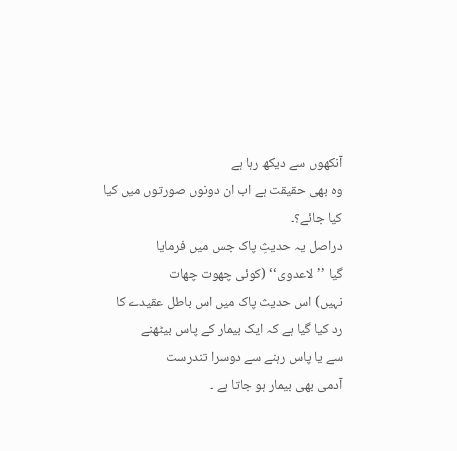آنکھوں سے دیکھ رہا ہے
وہ بھی حقیقت ہے اب ان دونوں صورتوں میں کیا
کیا جائے؟۔
دراصل یہ حدیثِ پاک جس میں فرمایا
گیا ’’لاعدوی‘‘ (کوئی چھوت چھات
نہیں) اس حدیث پاک میں اس باطل عقیدے کا
رد کیا گیا ہے کہ ایک بیمار کے پاس بیٹھنے
سے یا پاس رہنے سے دوسرا تندرست
آدمی بھی بیمار ہو جاتا ہے ۔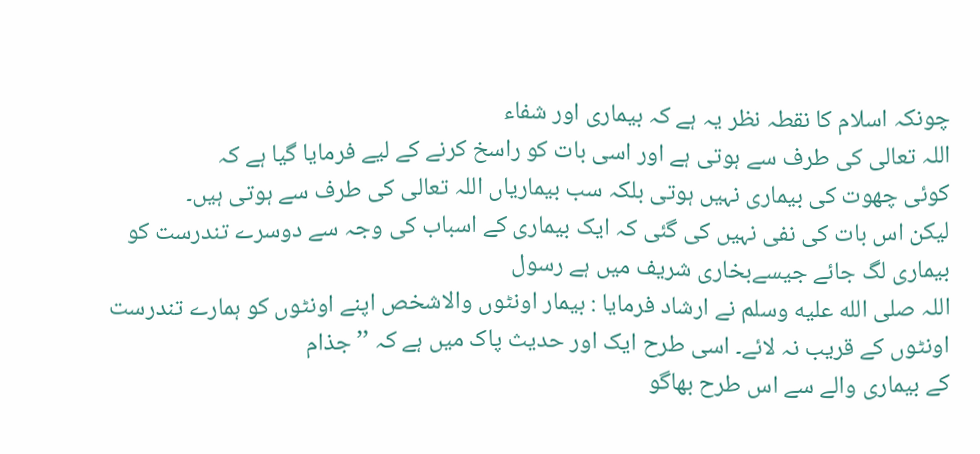چونکہ اسلام کا نقطہ نظر یہ ہے کہ بیماری اور شفاء
اللہ تعالی کی طرف سے ہوتی ہے اور اسی بات کو راسخ کرنے کے لیے فرمایا گیا ہے کہ
کوئی چھوت کی بیماری نہیں ہوتی بلکہ سب بیماریاں اللہ تعالی کی طرف سے ہوتی ہیں۔
لیکن اس بات کی نفی نہیں کی گئی کہ ایک بیماری کے اسباب کی وجہ سے دوسرے تندرست کو
بیماری لگ جائے جیسےبخاری شریف میں ہے رسول
اللہ صلى الله عليه وسلم نے ارشاد فرمایا : بیمار اونٹوں والاشخص اپنے اونٹوں کو ہمارے تندرست
اونٹوں کے قریب نہ لائے۔ اسی طرح ایک اور حدیث پاک میں ہے کہ ’’ جذام
کے بیماری والے سے اس طرح بھاگو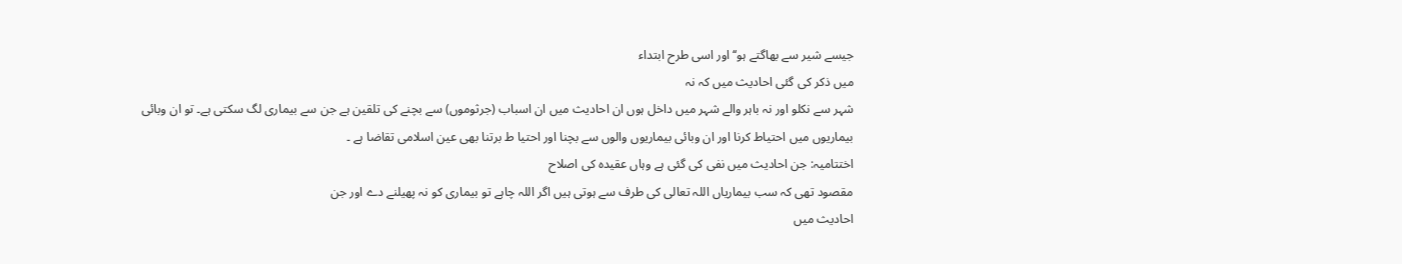جیسے شیر سے بھاگتے ہو‘‘ اور اسی طرح ابتداء
میں ذکر کی گئی احادیث میں کہ نہ
شہر سے نکلو اور نہ باہر والے شہر میں داخل ہوں ان احادیث میں ان اسباب (جرثوموں) سے بچنے کی تلقین ہے جن سے بیماری لگ سکتی ہے۔ تو ان وبائی
بیماریوں میں احتیاط کرنا اور ان وبائی بیماریوں والوں سے بچنا اور احتیا ط برتنا بھی عین اسلامی تقاضا ہے ۔
اختتامیہ: جن احادیث میں نفی کی گئی ہے وہاں عقیدہ کی اصلاح
مقصود تھی کہ سب بیماریاں اللہ تعالی کی طرف سے ہوتی ہیں اگر اللہ چاہے تو بیماری کو نہ پھیلنے دے اور جن
احادیث میں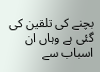بچنے کی تلقین کی گئی ہے وہاں ان اسباب سے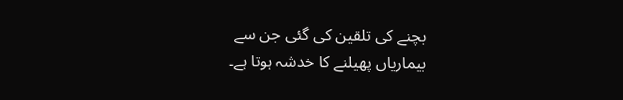بچنے کی تلقین کی گئی جن سے
بیماریاں پھیلنے کا خدشہ ہوتا ہے۔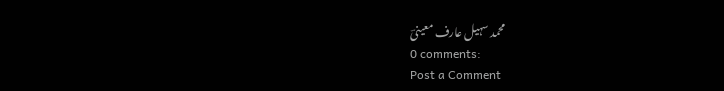محمد سہیل عارف معینیؔ
0 comments:
Post a Comment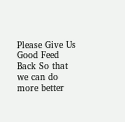Please Give Us Good Feed Back So that we can do more better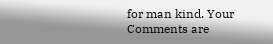for man kind. Your Comments are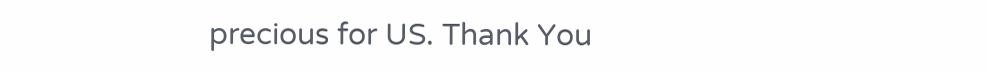precious for US. Thank You